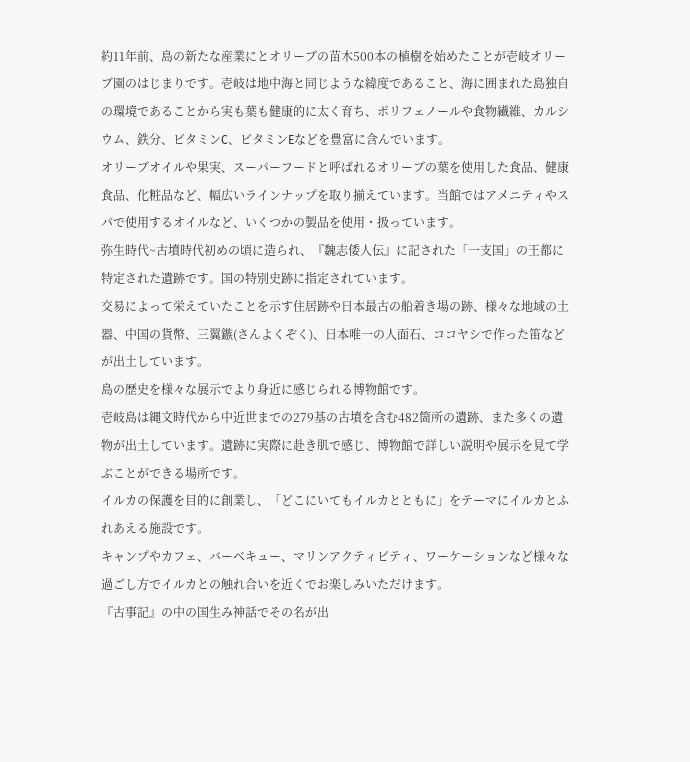約11年前、島の新たな産業にとオリーブの苗木500本の植樹を始めたことが壱岐オリーブ園のはじまりです。壱岐は地中海と同じような緯度であること、海に囲まれた島独自の環境であることから実も葉も健康的に太く育ち、ポリフェノールや食物繊維、カルシウム、鉄分、ビタミンC、ビタミンEなどを豊富に含んでいます。
オリーブオイルや果実、スーパーフードと呼ばれるオリーブの葉を使用した食品、健康食品、化粧品など、幅広いラインナップを取り揃えています。当館ではアメニティやスパで使用するオイルなど、いくつかの製品を使用・扱っています。
弥生時代~古墳時代初めの頃に造られ、『魏志倭人伝』に記された「一支国」の王都に特定された遺跡です。国の特別史跡に指定されています。
交易によって栄えていたことを示す住居跡や日本最古の船着き場の跡、様々な地域の土器、中国の貨幣、三翼鏃(さんよくぞく)、日本唯一の人面石、ココヤシで作った笛などが出土しています。
島の歴史を様々な展示でより身近に感じられる博物館です。
壱岐島は縄文時代から中近世までの279基の古墳を含む482箇所の遺跡、また多くの遺物が出土しています。遺跡に実際に赴き肌で感じ、博物館で詳しい説明や展示を見て学ぶことができる場所です。
イルカの保護を目的に創業し、「どこにいてもイルカとともに」をテーマにイルカとふれあえる施設です。
キャンプやカフェ、バーベキュー、マリンアクティビティ、ワーケーションなど様々な過ごし方でイルカとの触れ合いを近くでお楽しみいただけます。
『古事記』の中の国生み神話でその名が出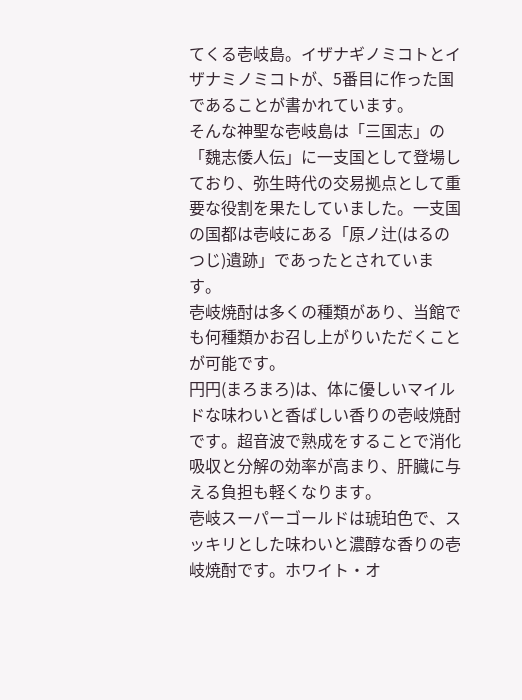てくる壱岐島。イザナギノミコトとイザナミノミコトが、5番目に作った国であることが書かれています。
そんな神聖な壱岐島は「三国志」の「魏志倭人伝」に一支国として登場しており、弥生時代の交易拠点として重要な役割を果たしていました。一支国の国都は壱岐にある「原ノ辻(はるのつじ)遺跡」であったとされています。
壱岐焼酎は多くの種類があり、当館でも何種類かお召し上がりいただくことが可能です。
円円(まろまろ)は、体に優しいマイルドな味わいと香ばしい香りの壱岐焼酎です。超音波で熟成をすることで消化吸収と分解の効率が高まり、肝臓に与える負担も軽くなります。
壱岐スーパーゴールドは琥珀色で、スッキリとした味わいと濃醇な香りの壱岐焼酎です。ホワイト・オ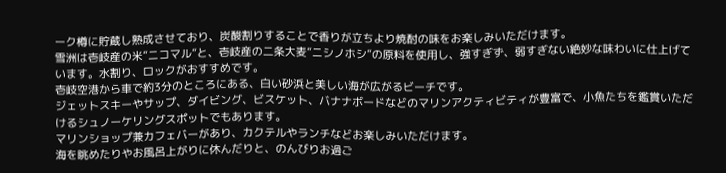ーク樽に貯蔵し熟成させており、炭酸割りすることで香りが立ちより焼酎の味をお楽しみいただけます。
雪洲は壱岐産の米”ニコマル”と、壱岐産の二条大麦”ニシノホシ”の原料を使用し、強すぎず、弱すぎない絶妙な味わいに仕上げています。水割り、ロックがおすすめです。
壱岐空港から車で約3分のところにある、白い砂浜と美しい海が広がるビーチです。
ジェットスキーやサップ、ダイビング、ビスケット、バナナボードなどのマリンアクティビティが豊富で、小魚たちを鑑賞いただけるシュノーケリングスポットでもあります。
マリンショップ兼カフェバーがあり、カクテルやランチなどお楽しみいただけます。
海を眺めたりやお風呂上がりに休んだりと、のんびりお過ご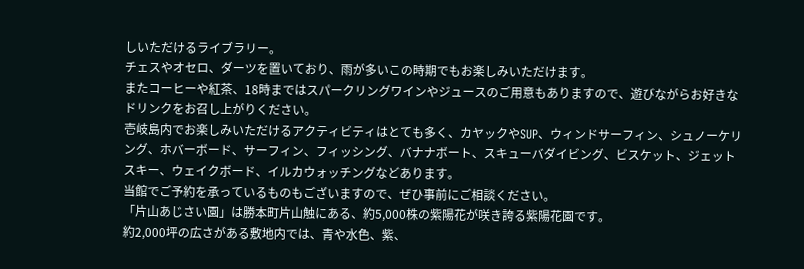しいただけるライブラリー。
チェスやオセロ、ダーツを置いており、雨が多いこの時期でもお楽しみいただけます。
またコーヒーや紅茶、18時まではスパークリングワインやジュースのご用意もありますので、遊びながらお好きなドリンクをお召し上がりください。
壱岐島内でお楽しみいただけるアクティビティはとても多く、カヤックやSUP、ウィンドサーフィン、シュノーケリング、ホバーボード、サーフィン、フィッシング、バナナボート、スキューバダイビング、ビスケット、ジェットスキー、ウェイクボード、イルカウォッチングなどあります。
当館でご予約を承っているものもございますので、ぜひ事前にご相談ください。
「片山あじさい園」は勝本町片山触にある、約5,000株の紫陽花が咲き誇る紫陽花園です。
約2,000坪の広さがある敷地内では、青や水色、紫、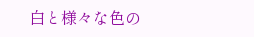白と様々な色の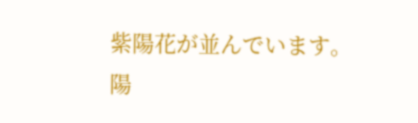紫陽花が並んでいます。
陽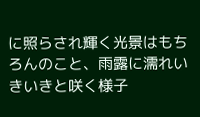に照らされ輝く光景はもちろんのこと、雨露に濡れいきいきと咲く様子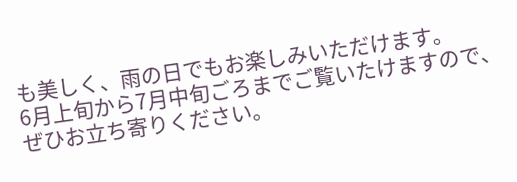も美しく、雨の日でもお楽しみいただけます。
6月上旬から7月中旬ごろまでご覧いたけますので、ぜひお立ち寄りください。